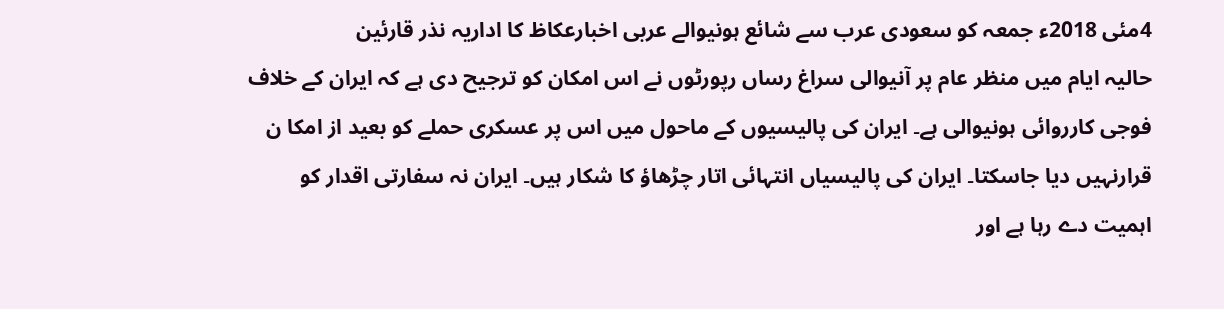4مئی 2018ء جمعہ کو سعودی عرب سے شائع ہونیوالے عربی اخبارعکاظ کا اداریہ نذر قارئین
حالیہ ایام میں منظر عام پر آنیوالی سراغ رساں رپورٹوں نے اس امکان کو ترجیح دی ہے کہ ایران کے خلاف فوجی کارروائی ہونیوالی ہے۔ ایران کی پالیسیوں کے ماحول میں اس پر عسکری حملے کو بعید از امکا ن قرارنہیں دیا جاسکتا۔ ایران کی پالیسیاں انتہائی اتار چڑھاؤ کا شکار ہیں۔ ایران نہ سفارتی اقدار کو اہمیت دے رہا ہے اور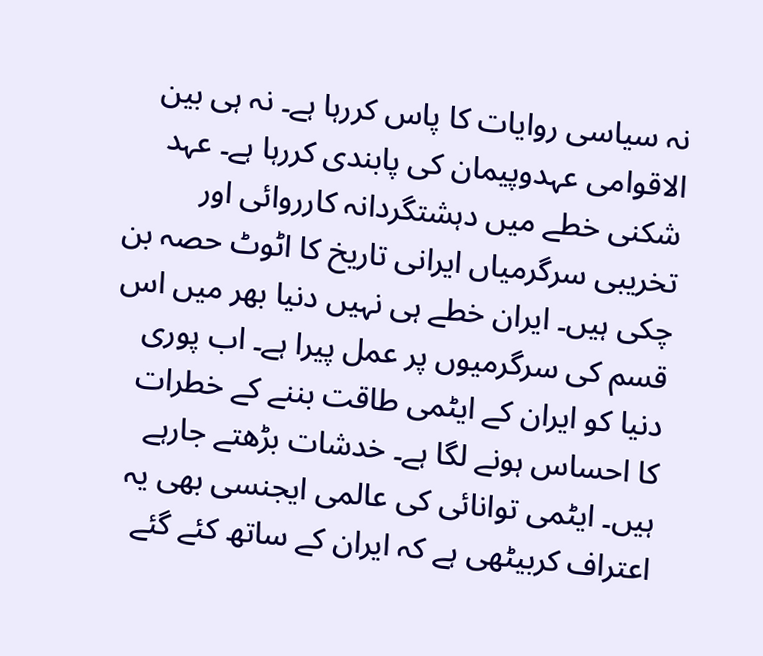نہ سیاسی روایات کا پاس کررہا ہے۔ نہ ہی بین الاقوامی عہدوپیمان کی پابندی کررہا ہے۔ عہد شکنی خطے میں دہشتگردانہ کارروائی اور تخریبی سرگرمیاں ایرانی تاریخ کا اٹوٹ حصہ بن چکی ہیں۔ ایران خطے ہی نہیں دنیا بھر میں اس قسم کی سرگرمیوں پر عمل پیرا ہے۔ اب پوری دنیا کو ایران کے ایٹمی طاقت بننے کے خطرات کا احساس ہونے لگا ہے۔ خدشات بڑھتے جارہے ہیں۔ ایٹمی توانائی کی عالمی ایجنسی بھی یہ اعتراف کربیٹھی ہے کہ ایران کے ساتھ کئے گئے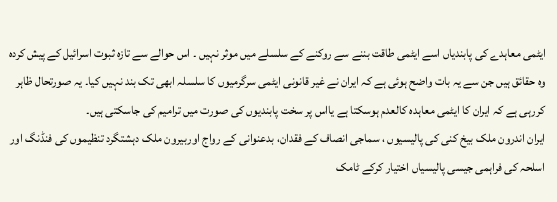ایٹمی معاہدے کی پابندیاں اسے ایٹمی طاقت بننے سے روکنے کے سلسلے میں موثر نہیں ۔ اس حوالے سے تازہ ثبوت اسرائیل کے پیش کردہ وہ حقائق ہیں جن سے یہ بات واضح ہوئی ہے کہ ایران نے غیر قانونی ایٹمی سرگرمیوں کا سلسلہ ابھی تک بند نہیں کیا۔ یہ صورتحال ظاہر کررہی ہے کہ ایران کا ایٹمی معاہدہ کالعدم ہوسکتا ہے یااس پر سخت پابندیوں کی صورت میں ترامیم کی جاسکتی ہیں۔
ایران اندرون ملک بیخ کنی کی پالیسیوں ، سماجی انصاف کے فقدان، بدعنوانی کے رواج اوربیرون ملک دہشتگرد تنظیموں کی فنڈنگ اور اسلحہ کی فراہمی جیسی پالیسیاں اختیار کرکے ٹامک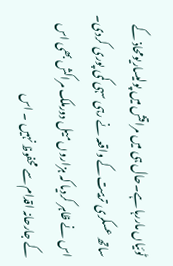ٹوئیاں ماررہا ہے۔حال ہی میں مراقش میں پولیساریومحاذ کے ساتھ عسکری تربیت کے واقعہ نے رہی سہی کمی پوری کردی۔ اس نے ظاہر کردیا کہ ہزاروں میل دورملک مراکش بھی اس کے جارحانہ اقدام سے محفوظ نہیں ۔ اس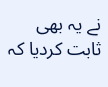نے یہ بھی ثابت کردیا کہ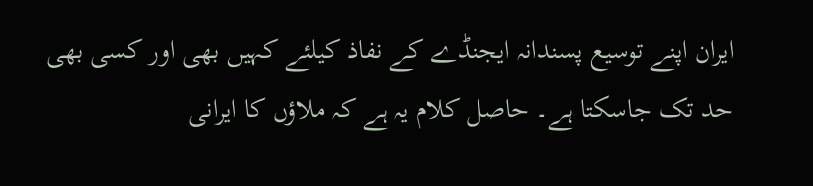ایران اپنے توسیع پسندانہ ایجنڈے کے نفاذ کیلئے کہیں بھی اور کسی بھی حد تک جاسکتا ہے۔ حاصل کلام یہ ہے کہ ملاؤں کا ایرانی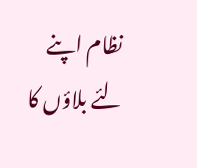نظام اپنے لئے بلاؤں کا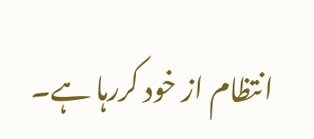انتظام از خود کررہا ہے۔